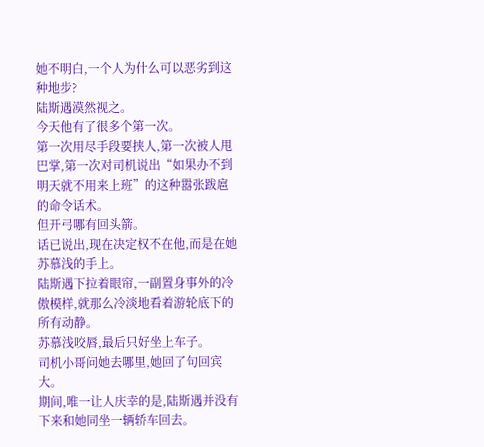她不明白,一个人为什么可以恶劣到这种地步?
陆斯遇漠然视之。
今天他有了很多个第一次。
第一次用尽手段要挟人,第一次被人甩巴掌,第一次对司机说出“如果办不到明天就不用来上班”的这种嚣张跋扈的命令话术。
但开弓哪有回头箭。
话已说出,现在决定权不在他,而是在她苏慕浅的手上。
陆斯遇下拉着眼帘,一副置身事外的冷傲模样,就那么冷淡地看着游轮底下的所有动静。
苏慕浅咬唇,最后只好坐上车子。
司机小哥问她去哪里,她回了句回宾大。
期间,唯一让人庆幸的是,陆斯遇并没有下来和她同坐一辆轿车回去。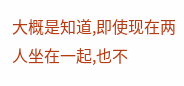大概是知道,即使现在两人坐在一起,也不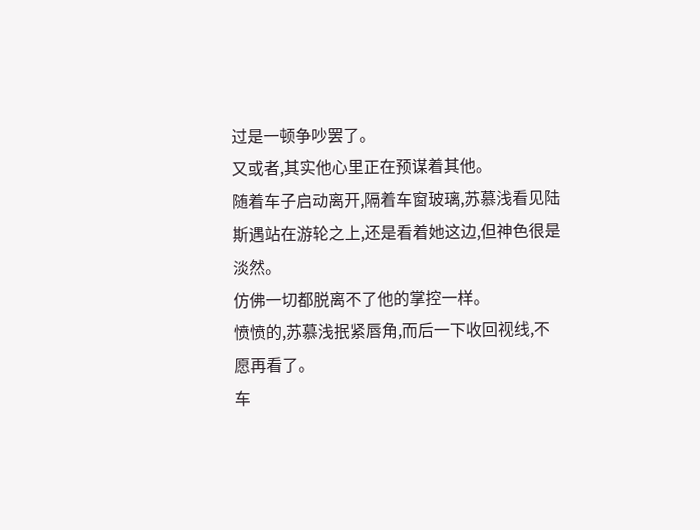过是一顿争吵罢了。
又或者,其实他心里正在预谋着其他。
随着车子启动离开,隔着车窗玻璃,苏慕浅看见陆斯遇站在游轮之上,还是看着她这边,但神色很是淡然。
仿佛一切都脱离不了他的掌控一样。
愤愤的,苏慕浅抿紧唇角,而后一下收回视线,不愿再看了。
车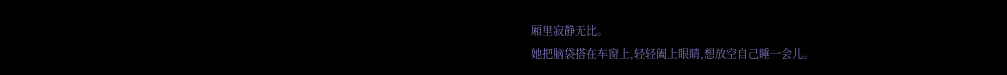厢里寂静无比。
她把脑袋搭在车窗上,轻轻阖上眼睛,想放空自己睡一会儿。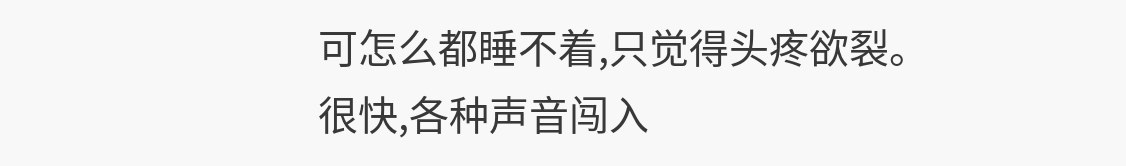可怎么都睡不着,只觉得头疼欲裂。
很快,各种声音闯入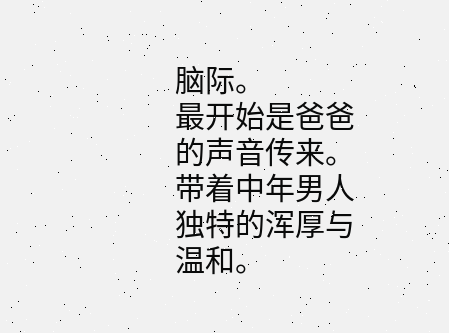脑际。
最开始是爸爸的声音传来。
带着中年男人独特的浑厚与温和。